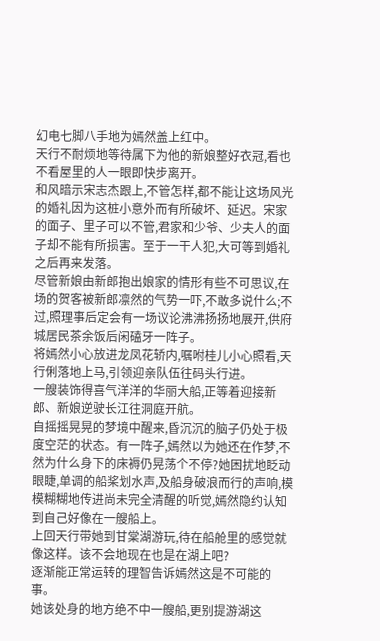幻电七脚八手地为嫣然盖上红中。
天行不耐烦地等待属下为他的新娘整好衣冠,看也不看屋里的人一眼即快步离开。
和风暗示宋志杰跟上,不管怎样,都不能让这场风光的婚礼因为这桩小意外而有所破坏、延迟。宋家的面子、里子可以不管,君家和少爷、少夫人的面子却不能有所损害。至于一干人犯,大可等到婚礼之后再来发落。
尽管新娘由新郎抱出娘家的情形有些不可思议,在场的贺客被新郎凛然的气势一吓,不敢多说什么;不过,照理事后定会有一场议论沸沸扬扬地展开,供府城居民茶余饭后闲磕牙一阵子。
将嫣然小心放进龙凤花轿内,嘱咐桂儿小心照看,天行俐落地上马,引领迎亲队伍往码头行进。
一艘装饰得喜气洋洋的华丽大船,正等着迎接新郎、新娘逆驶长江往洞庭开航。
自摇摇晃晃的梦境中醒来,昏沉沉的脑子仍处于极度空茫的状态。有一阵子,嫣然以为她还在作梦,不然为什么身下的床褥仍晃荡个不停?她困扰地眨动眼睫,单调的船桨划水声,及船身破浪而行的声响,模模糊糊地传进尚未完全清醒的听觉,嫣然隐约认知到自己好像在一艘船上。
上回天行带她到甘棠湖游玩,待在船舱里的感觉就像这样。该不会地现在也是在湖上吧?
逐渐能正常运转的理智告诉嫣然这是不可能的事。
她该处身的地方绝不中一艘船,更别提游湖这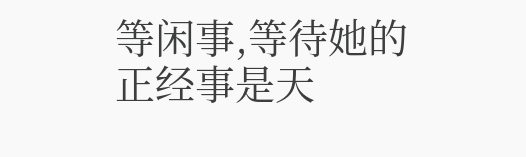等闲事,等待她的正经事是天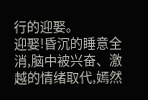行的迎娶。
迎娶!昏沉的睡意全消,脑中被兴奋、激越的情绪取代,嫣然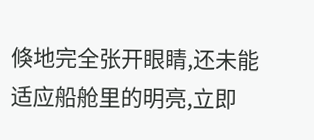倏地完全张开眼睛,还未能适应船舱里的明亮,立即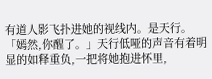有道人影飞扑进她的视线内。是天行。
「嫣然,你醒了。」天行低哑的声音有着明显的如释重负,一把将她抱进怀里,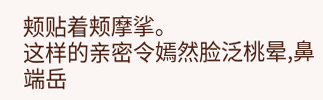颊贴着颊摩挲。
这样的亲密令嫣然脸泛桃晕,鼻端岳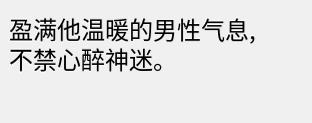盈满他温暖的男性气息,不禁心醉神迷。